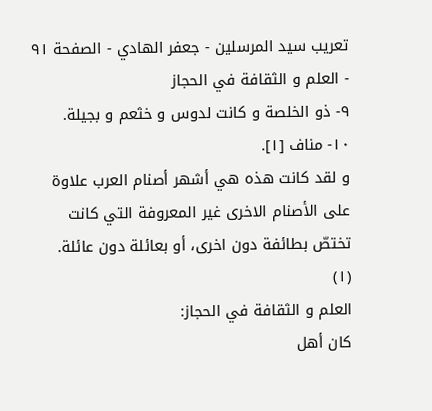تعريب سيد المرسلين - جعفر الهادي - الصفحة ٩١ - العلم و الثقافة في الحجاز
٩- ذو الخلصة و كانت لدوس و خثعم و بجيلة.
١٠- مناف [١].
و لقد كانت هذه هي أشهر أصنام العرب علاوة على الأصنام الاخرى غير المعروفة التي كانت تختصّ بطائفة دون اخرى، أو بعائلة دون عائلة.
(١)
العلم و الثقافة في الحجاز:
كان أهل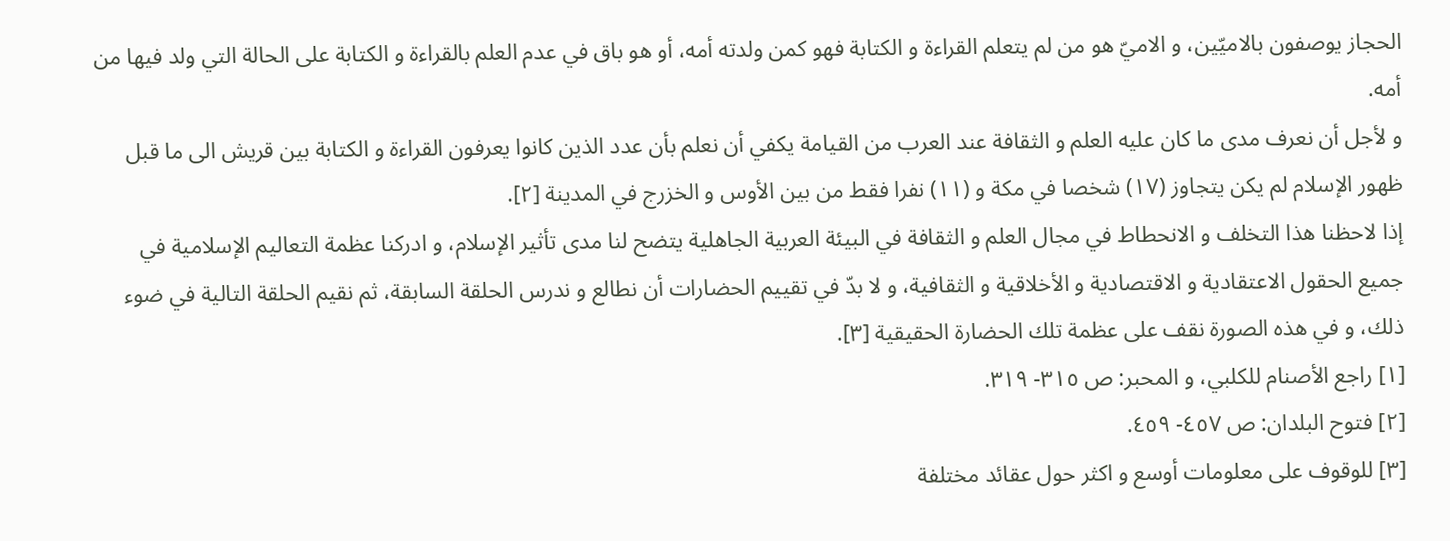الحجاز يوصفون بالاميّين، و الاميّ هو من لم يتعلم القراءة و الكتابة فهو كمن ولدته أمه، أو هو باق في عدم العلم بالقراءة و الكتابة على الحالة التي ولد فيها من أمه.
و لأجل أن نعرف مدى ما كان عليه العلم و الثقافة عند العرب من القيامة يكفي أن نعلم بأن عدد الذين كانوا يعرفون القراءة و الكتابة بين قريش الى ما قبل ظهور الإسلام لم يكن يتجاوز (١٧) شخصا في مكة و (١١) نفرا فقط من بين الأوس و الخزرج في المدينة [٢].
إذا لاحظنا هذا التخلف و الانحطاط في مجال العلم و الثقافة في البيئة العربية الجاهلية يتضح لنا مدى تأثير الإسلام، و ادركنا عظمة التعاليم الإسلامية في جميع الحقول الاعتقادية و الاقتصادية و الأخلاقية و الثقافية، و لا بدّ في تقييم الحضارات أن نطالع و ندرس الحلقة السابقة، ثم نقيم الحلقة التالية في ضوء ذلك، و في هذه الصورة نقف على عظمة تلك الحضارة الحقيقية [٣].
[١] راجع الأصنام للكلبي، و المحبر: ص ٣١٥- ٣١٩.
[٢] فتوح البلدان: ص ٤٥٧- ٤٥٩.
[٣] للوقوف على معلومات أوسع و اكثر حول عقائد مختلفة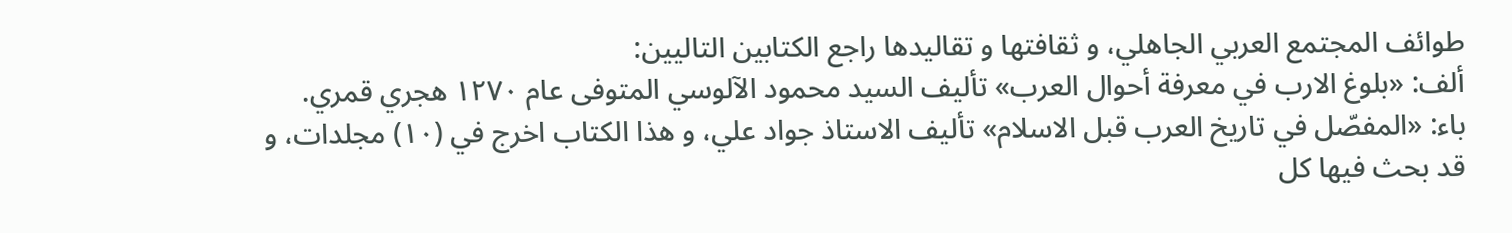طوائف المجتمع العربي الجاهلي، و ثقافتها و تقاليدها راجع الكتابين التاليين:
ألف: «بلوغ الارب في معرفة أحوال العرب» تأليف السيد محمود الآلوسي المتوفى عام ١٢٧٠ هجري قمري.
باء: «المفصّل في تاريخ العرب قبل الاسلام» تأليف الاستاذ جواد علي، و هذا الكتاب اخرج في (١٠) مجلدات، و قد بحث فيها كل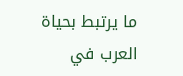ما يرتبط بحياة العرب في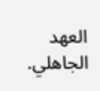العهد الجاهلي.